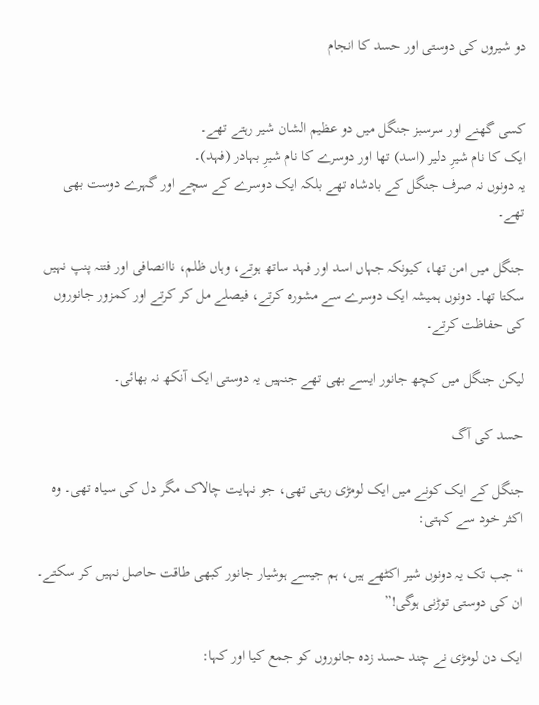دو شیروں کی دوستی اور حسد کا انجام


کسی گھنے اور سرسبز جنگل میں دو عظیم الشان شیر رہتے تھے۔
ایک کا نام شیرِ دلیر (اسد) تھا اور دوسرے کا نام شیرِ بہادر (فہد)۔
یہ دونوں نہ صرف جنگل کے بادشاہ تھے بلکہ ایک دوسرے کے سچے اور گہرے دوست بھی تھے۔

جنگل میں امن تھا، کیونکہ جہاں اسد اور فہد ساتھ ہوتے، وہاں ظلم، ناانصافی اور فتنہ پنپ نہیں سکتا تھا۔ دونوں ہمیشہ ایک دوسرے سے مشورہ کرتے، فیصلے مل کر کرتے اور کمزور جانوروں کی حفاظت کرتے۔

لیکن جنگل میں کچھ جانور ایسے بھی تھے جنہیں یہ دوستی ایک آنکھ نہ بھائی۔

حسد کی آگ

جنگل کے ایک کونے میں ایک لومڑی رہتی تھی، جو نہایت چالاک مگر دل کی سیاہ تھی۔ وہ اکثر خود سے کہتی:

“جب تک یہ دونوں شیر اکٹھے ہیں، ہم جیسے ہوشیار جانور کبھی طاقت حاصل نہیں کر سکتے۔
ان کی دوستی توڑنی ہوگی!”

ایک دن لومڑی نے چند حسد زدہ جانوروں کو جمع کیا اور کہا: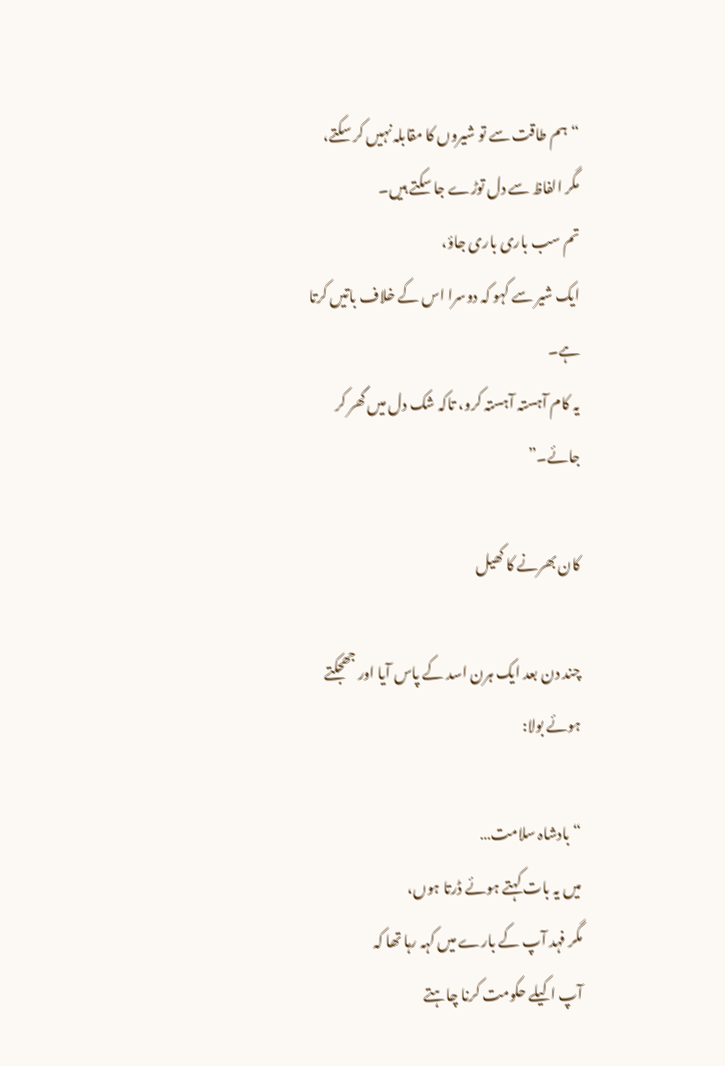“ہم طاقت سے تو شیروں کا مقابلہ نہیں کر سکتے،
مگر الفاظ سے دل توڑے جا سکتے ہیں۔
تم سب باری باری جاؤ،
ایک شیر سے کہو کہ دوسرا اس کے خلاف باتیں کرتا ہے۔
یہ کام آہستہ آہستہ کرو، تاکہ شک دل میں گھر کر جائے۔”

کان بھرنے کا کھیل

چند دن بعد ایک ہرن اسد کے پاس آیا اور جھجکتے ہوئے بولا:

“بادشاہ سلامت…
میں یہ بات کہتے ہوئے ڈرتا ہوں،
مگر فہد آپ کے بارے میں کہہ رہا تھا کہ
آپ اکیلے حکومت کرنا چاہتے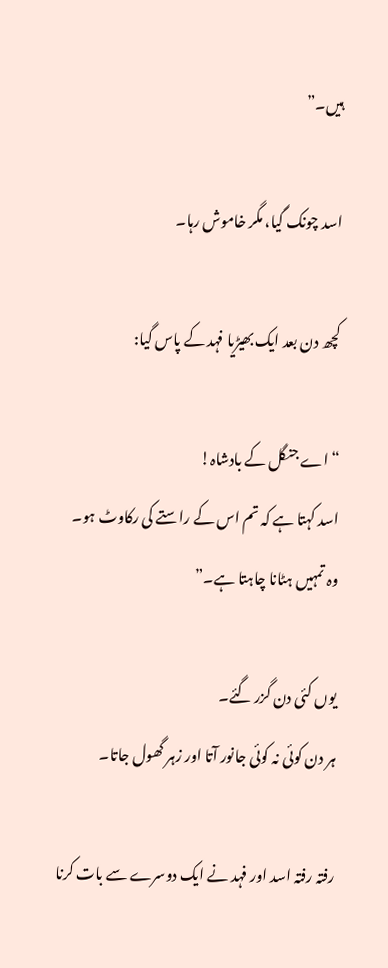ہیں۔”

اسد چونک گیا، مگر خاموش رہا۔

کچھ دن بعد ایک بھیڑیا فہد کے پاس گیا:

“اے جنگل کے بادشاہ!
اسد کہتا ہے کہ تم اس کے راستے کی رکاوٹ ہو۔
وہ تمہیں ہٹانا چاہتا ہے۔”

یوں کئی دن گزر گئے۔
ہر دن کوئی نہ کوئی جانور آتا اور زہر گھول جاتا۔

رفتہ رفتہ اسد اور فہد نے ایک دوسرے سے بات کرنا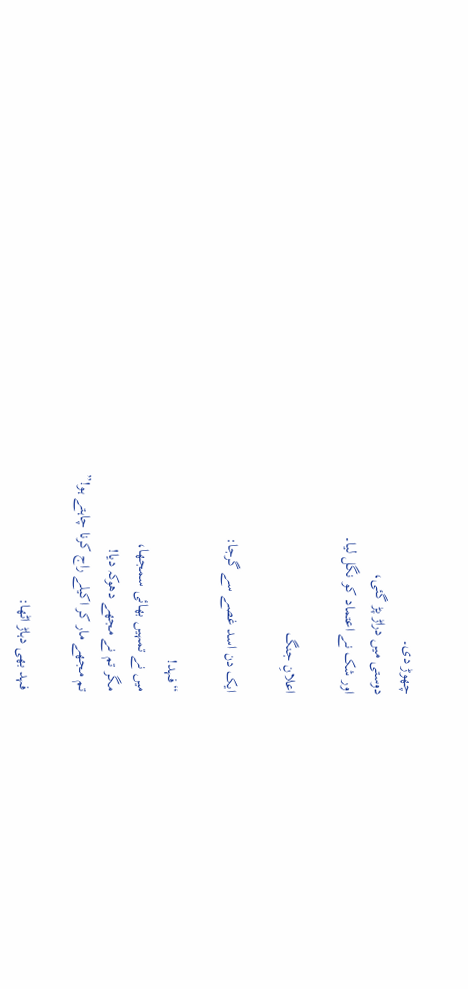چھوڑ دی۔
دوستی میں دراڑ پڑ گئی،
اور شک نے اعتماد کو نگل لیا۔

اعلانِ جنگ

ایک دن اسد غصے سے گرجا:

“فہد!
میں نے تمہیں بھائی سمجھا،
مگر تم نے مجھے دھوکہ دیا!
تم مجھے مار کر اکیلے راج کرنا چاہتے ہو!”

فہد بھی دہاڑ اٹھا: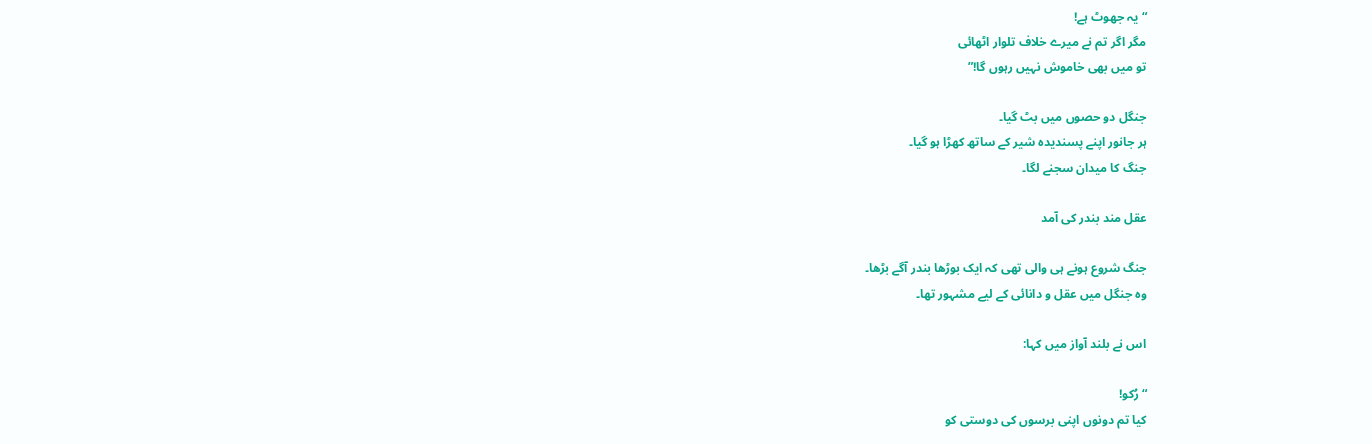“یہ جھوٹ ہے!
مگر اگر تم نے میرے خلاف تلوار اٹھائی
تو میں بھی خاموش نہیں رہوں گا!”

جنگل دو حصوں میں بٹ گیا۔
ہر جانور اپنے پسندیدہ شیر کے ساتھ کھڑا ہو گیا۔
جنگ کا میدان سجنے لگا۔

عقل مند بندر کی آمد

جنگ شروع ہونے ہی والی تھی کہ ایک بوڑھا بندر آگے بڑھا۔
وہ جنگل میں عقل و دانائی کے لیے مشہور تھا۔

اس نے بلند آواز میں کہا:

“رُکو!
کیا تم دونوں اپنی برسوں کی دوستی کو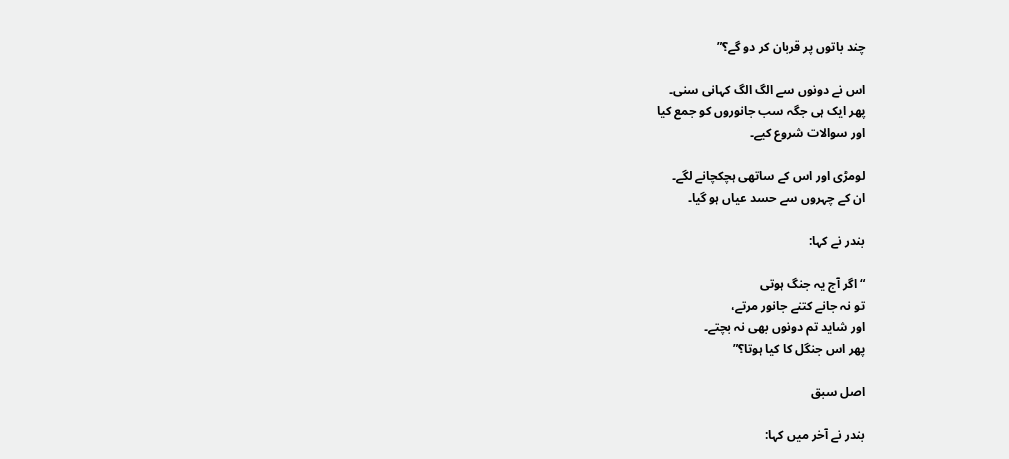چند باتوں پر قربان کر دو گے؟”

اس نے دونوں سے الگ الگ کہانی سنی۔
پھر ایک ہی جگہ سب جانوروں کو جمع کیا
اور سوالات شروع کیے۔

لومڑی اور اس کے ساتھی ہچکچانے لگے۔
ان کے چہروں سے حسد عیاں ہو گیا۔

بندر نے کہا:

“اگر آج یہ جنگ ہوتی
تو نہ جانے کتنے جانور مرتے،
اور شاید تم دونوں بھی نہ بچتے۔
پھر اس جنگل کا کیا ہوتا؟”

اصل سبق

بندر نے آخر میں کہا: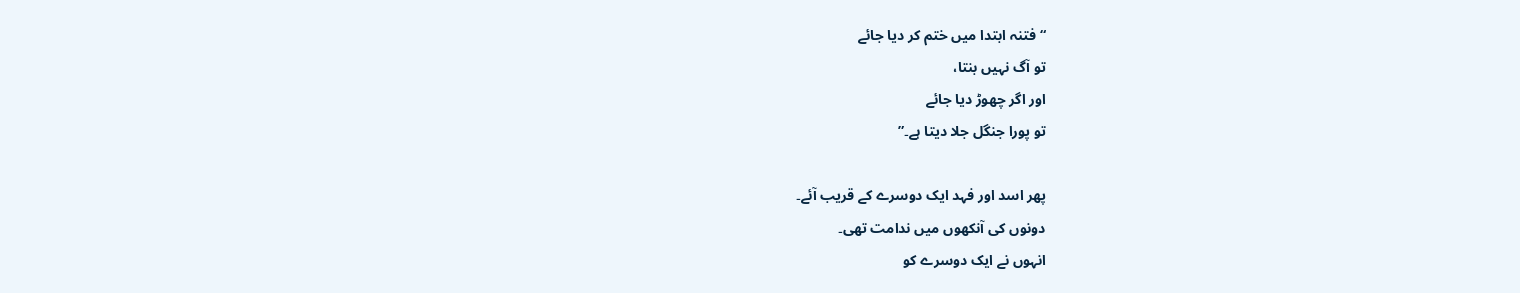“فتنہ ابتدا میں ختم کر دیا جائے
تو آگ نہیں بنتا،
اور اگر چھوڑ دیا جائے
تو پورا جنگل جلا دیتا ہے۔”

پھر اسد اور فہد ایک دوسرے کے قریب آئے۔
دونوں کی آنکھوں میں ندامت تھی۔
انہوں نے ایک دوسرے کو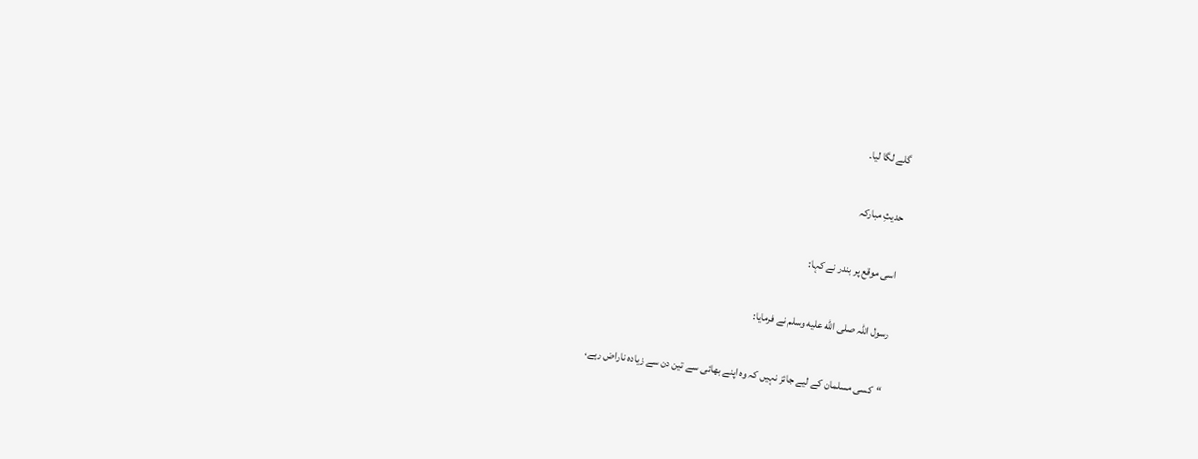گلے لگا لیا۔

حدیثِ مبارکہ

اسی موقع پر بندر نے کہا:

رسول اللہ صلى الله عليه وسلم نے فرمایا:

“کسی مسلمان کے لیے جائز نہیں کہ وہ اپنے بھائی سے تین دن سے زیادہ ناراض رہے،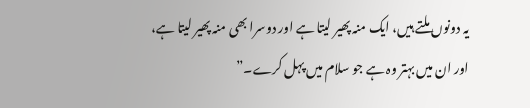یہ دونوں ملتے ہیں، ایک منہ پھیر لیتا ہے اور دوسرا بھی منہ پھیر لیتا ہے،
اور ان میں بہتر وہ ہے جو سلام میں پہل کرے۔”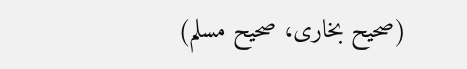(صحیح بخاری، صحیح مسلم)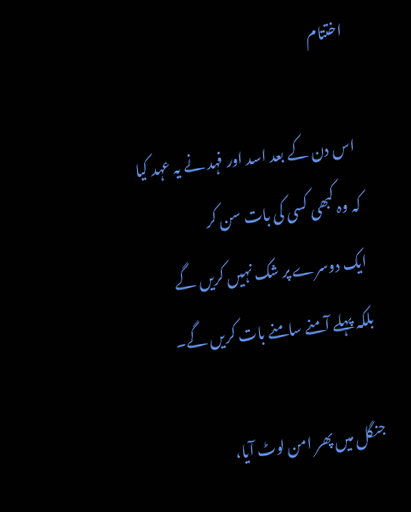اختتام

اس دن کے بعد اسد اور فہد نے یہ عہد کیا
کہ وہ کبھی کسی کی بات سن کر
ایک دوسرے پر شک نہیں کریں گے
بلکہ پہلے آمنے سامنے بات کریں گے۔

جنگل میں پھر امن لوٹ آیا،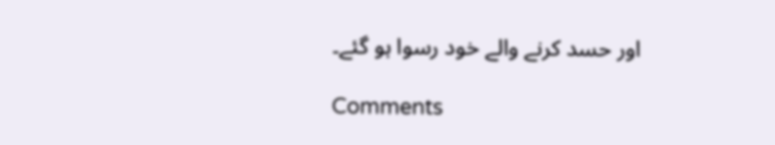اور حسد کرنے والے خود رسوا ہو گئے۔

Comments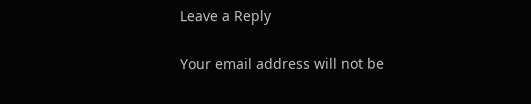Leave a Reply

Your email address will not be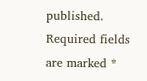published. Required fields are marked *